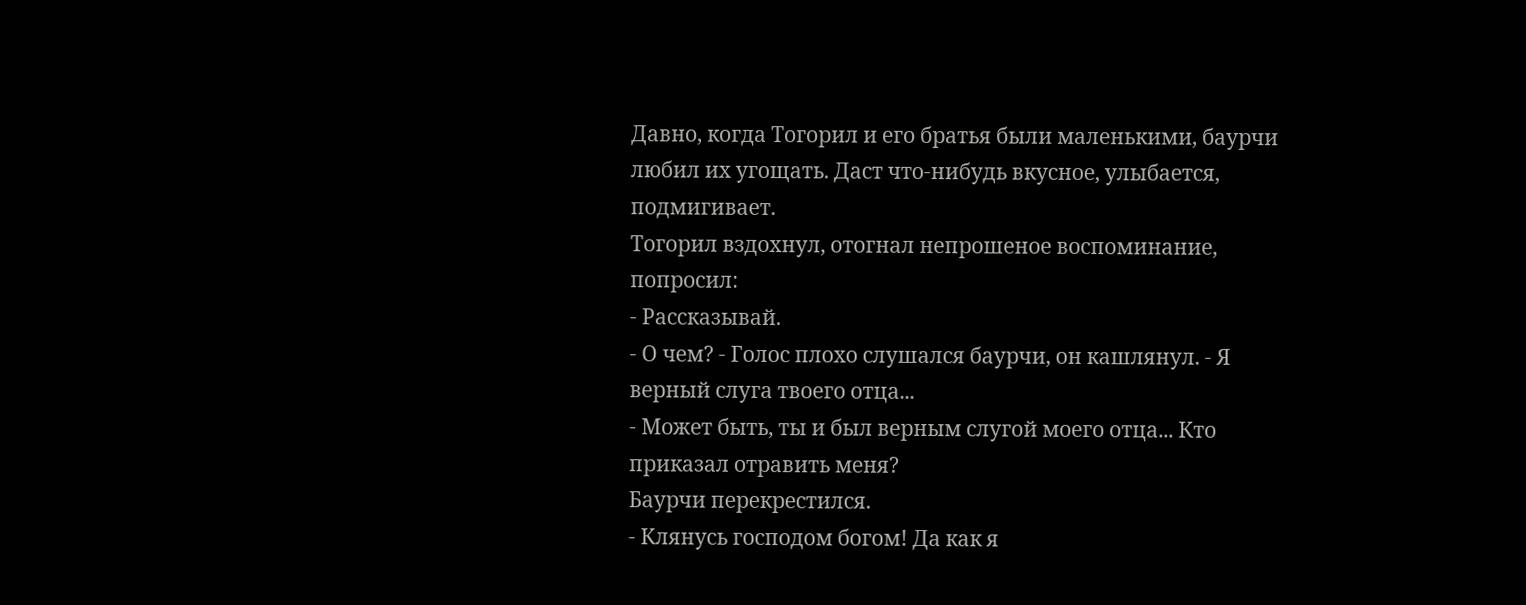Давно, когда Тогорил и его братья были маленькими, баурчи любил их угощать. Даст что-нибудь вкусное, улыбается, подмигивает.
Тогорил вздохнул, отогнал непрошеное воспоминание, попросил:
- Рассказывай.
- О чем? - Голос плохо слушался баурчи, он кашлянул. - Я верный слуга твоего отца...
- Может быть, ты и был верным слугой моего отца... Кто приказал отравить меня?
Баурчи перекрестился.
- Клянусь господом богом! Да как я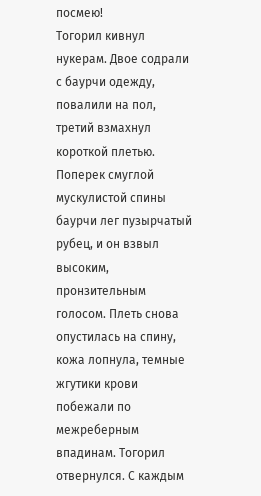посмею!
Тогорил кивнул нукерам. Двое содрали с баурчи одежду, повалили на пол, третий взмахнул короткой плетью. Поперек смуглой мускулистой спины баурчи лег пузырчатый рубец, и он взвыл высоким, пронзительным голосом. Плеть снова опустилась на спину, кожа лопнула, темные жгутики крови побежали по межреберным впадинам. Тогорил отвернулся. С каждым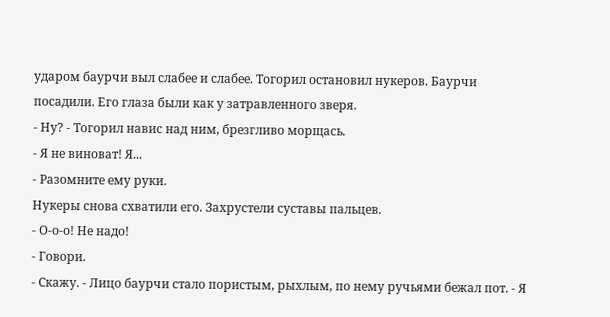ударом баурчи выл слабее и слабее. Тогорил остановил нукеров. Баурчи посадили. Его глаза были как у затравленного зверя.
- Ну? - Тогорил навис над ним, брезгливо морщась.
- Я не виноват! Я...
- Разомните ему руки.
Нукеры снова схватили его. Захрустели суставы пальцев.
- О-о-о! Не надо!
- Говори.
- Скажу. - Лицо баурчи стало пористым, рыхлым, по нему ручьями бежал пот. - Я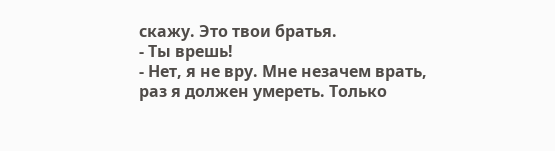скажу. Это твои братья.
- Ты врешь!
- Нет, я не вру. Мне незачем врать, раз я должен умереть. Только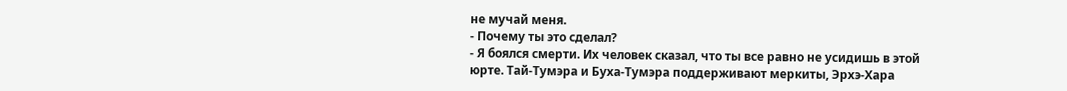не мучай меня.
- Почему ты это сделал?
- Я боялся смерти. Их человек сказал, что ты все равно не усидишь в этой юрте. Тай-Тумэра и Буха-Тумэра поддерживают меркиты, Эрхэ-Хара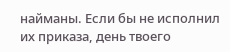найманы. Если бы не исполнил их приказа, день твоего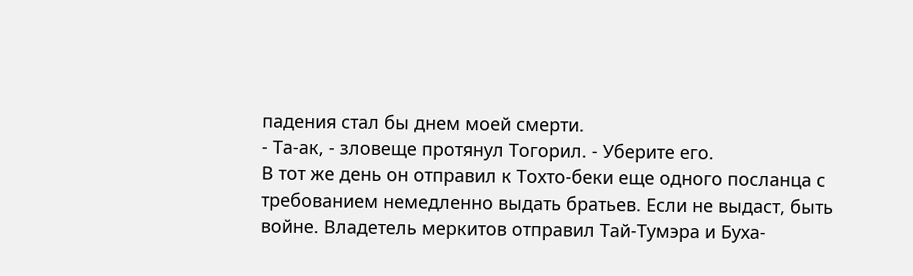падения стал бы днем моей смерти.
- Та-ак, - зловеще протянул Тогорил. - Уберите его.
В тот же день он отправил к Тохто-беки еще одного посланца с требованием немедленно выдать братьев. Если не выдаст, быть войне. Владетель меркитов отправил Тай-Тумэра и Буха-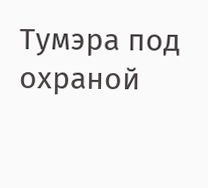Тумэра под охраной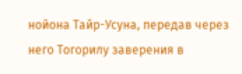нойона Тайр-Усуна, передав через него Тогорилу заверения в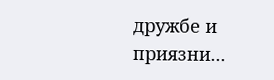дружбе и приязни...